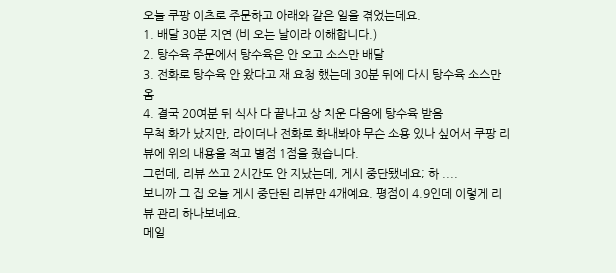오늘 쿠팡 이츠로 주문하고 아래와 같은 일을 겪었는데요.
1. 배달 30분 지연 (비 오는 날이라 이해합니다.)
2. 탕수육 주문에서 탕수육은 안 오고 소스만 배달
3. 전화로 탕수육 안 왔다고 재 요청 했는데 30분 뒤에 다시 탕수육 소스만 옴
4. 결국 20여분 뒤 식사 다 끝나고 상 치운 다음에 탕수육 받음
무척 화가 났지만, 라이더나 전화로 화내봐야 무슨 소용 있나 싶어서 쿠팡 리뷰에 위의 내용을 적고 별점 1점을 줬습니다.
그런데, 리뷰 쓰고 2시간도 안 지났는데, 게시 중단됐네요; 하 ....
보니까 그 집 오늘 게시 중단된 리뷰만 4개예요. 평점이 4.9인데 이렇게 리뷰 관리 하나보네요.
메일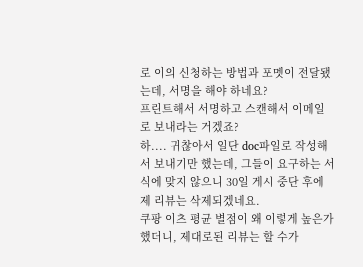로 이의 신청하는 방법과 포멧이 전달됐는데, 서명을 해야 하네요?
프린트해서 서명하고 스캔해서 이메일로 보내라는 거겠죠?
하.... 귀찮아서 일단 doc파일로 작성해서 보내기만 했는데, 그들이 요구하는 서식에 맞지 않으니 30일 게시 중단 후에 제 리뷰는 삭제되겠네요.
쿠팡 이츠 평균 별점이 왜 이렇게 높은가 했더니, 제대로된 리뷰는 할 수가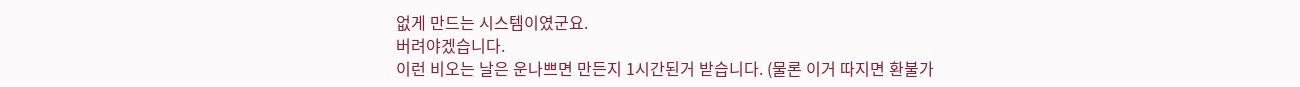없게 만드는 시스템이였군요.
버려야겠습니다.
이런 비오는 날은 운나쁘면 만든지 1시간된거 받습니다. (물론 이거 따지면 환불가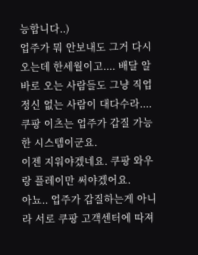능합니다..)
업주가 뭐 안보내도 그거 다시오는데 한세월이고.... 배달 알바로 오는 사람들도 그냥 직업 정신 없는 사람이 대다수라....
쿠팡 이츠는 업주가 갑질 가능한 시스템이군요.
이젠 지워야겠네요. 쿠팡 와우랑 플레이만 써야겠어요.
아뇨.. 업주가 갑질하는게 아니라 서로 쿠팡 고객센터에 따져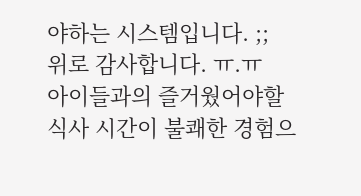야하는 시스템입니다. ;;
위로 감사합니다. ㅠ.ㅠ
아이들과의 즐거웠어야할 식사 시간이 불쾌한 경험으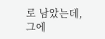로 남았는데,
그에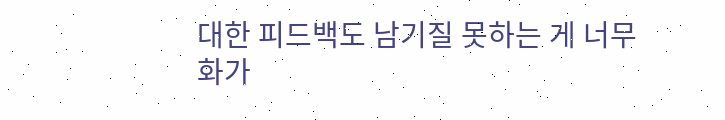대한 피드백도 남기질 못하는 게 너무 화가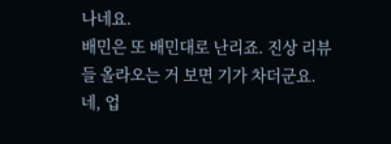나네요.
배민은 또 배민대로 난리죠. 진상 리뷰들 올라오는 거 보면 기가 차더군요.
네, 업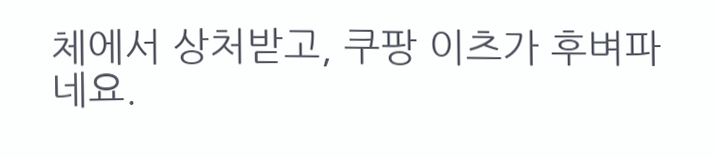체에서 상처받고, 쿠팡 이츠가 후벼파네요.